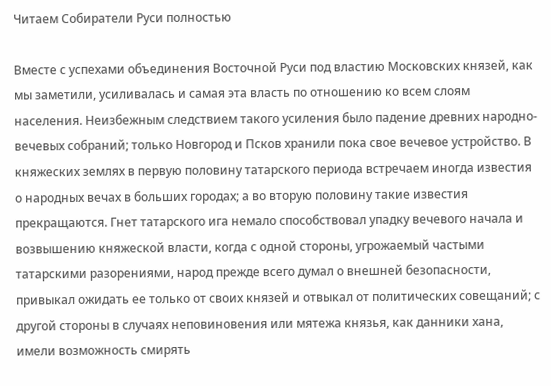Читаем Собиратели Руси полностью

Вместе с успехами объединения Восточной Руси под властию Московских князей, как мы заметили, усиливалась и самая эта власть по отношению ко всем слоям населения. Неизбежным следствием такого усиления было падение древних народно-вечевых собраний; только Новгород и Псков хранили пока свое вечевое устройство. В княжеских землях в первую половину татарского периода встречаем иногда известия о народных вечах в больших городах; а во вторую половину такие известия прекращаются. Гнет татарского ига немало способствовал упадку вечевого начала и возвышению княжеской власти, когда с одной стороны, угрожаемый частыми татарскими разорениями, народ прежде всего думал о внешней безопасности, привыкал ожидать ее только от своих князей и отвыкал от политических совещаний; с другой стороны в случаях неповиновения или мятежа князья, как данники хана, имели возможность смирять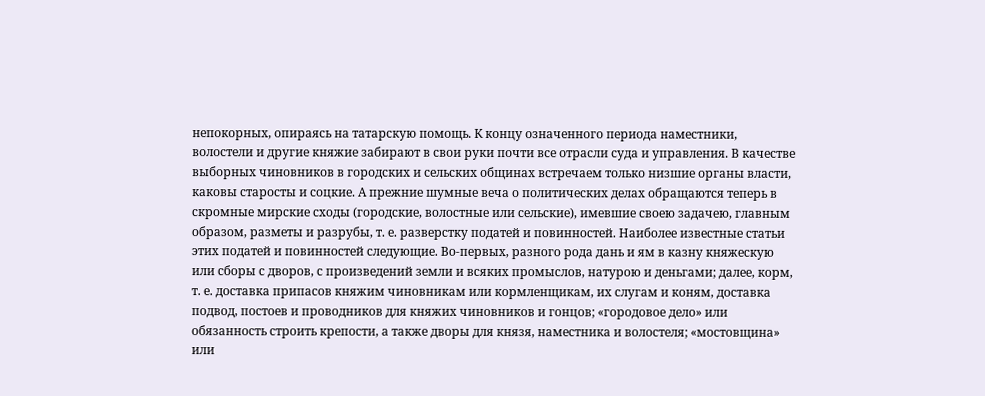непокорных, опираясь на татарскую помощь. К концу означенного периода наместники, волостели и другие княжие забирают в свои руки почти все отрасли суда и управления. В качестве выборных чиновников в городских и сельских общинах встречаем только низшие органы власти, каковы старосты и соцкие. А прежние шумные веча о политических делах обращаются теперь в скромные мирские сходы (городские, волостные или сельские), имевшие своею задачею, главным образом, разметы и разрубы, т. е. разверстку податей и повинностей. Наиболее известные статьи этих податей и повинностей следующие. Во-первых, разного рода дань и ям в казну княжескую или сборы с дворов, с произведений земли и всяких промыслов, натурою и деньгами; далее, корм, т. е. доставка припасов княжим чиновникам или кормленщикам, их слугам и коням, доставка подвод, постоев и проводников для княжих чиновников и гонцов; «городовое дело» или обязанность строить крепости, а также дворы для князя, наместника и волостеля; «мостовщина» или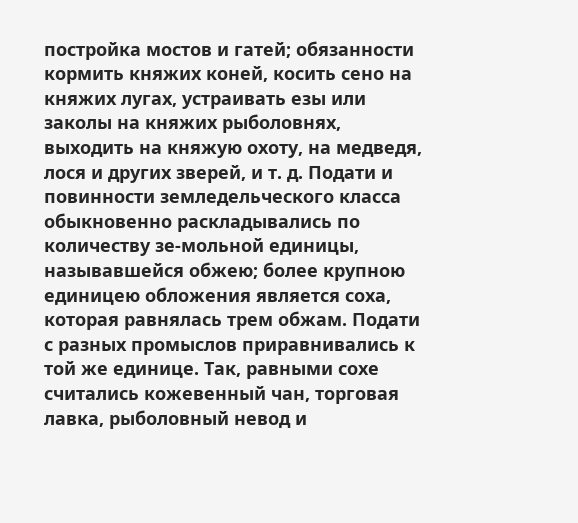постройка мостов и гатей; обязанности кормить княжих коней, косить сено на княжих лугах, устраивать езы или заколы на княжих рыболовнях, выходить на княжую охоту, на медведя, лося и других зверей, и т. д. Подати и повинности земледельческого класса обыкновенно раскладывались по количеству зе-мольной единицы, называвшейся обжею; более крупною единицею обложения является соха, которая равнялась трем обжам. Подати с разных промыслов приравнивались к той же единице. Так, равными сохе считались кожевенный чан, торговая лавка, рыболовный невод и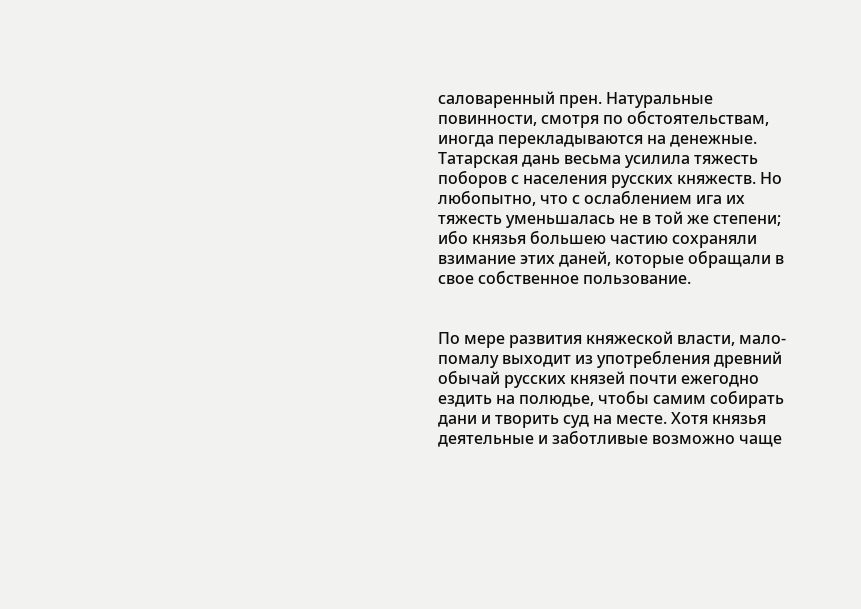саловаренный прен. Натуральные повинности, смотря по обстоятельствам, иногда перекладываются на денежные. Татарская дань весьма усилила тяжесть поборов с населения русских княжеств. Но любопытно, что с ослаблением ига их тяжесть уменьшалась не в той же степени; ибо князья большею частию сохраняли взимание этих даней, которые обращали в свое собственное пользование.


По мере развития княжеской власти, мало-помалу выходит из употребления древний обычай русских князей почти ежегодно ездить на полюдье, чтобы самим собирать дани и творить суд на месте. Хотя князья деятельные и заботливые возможно чаще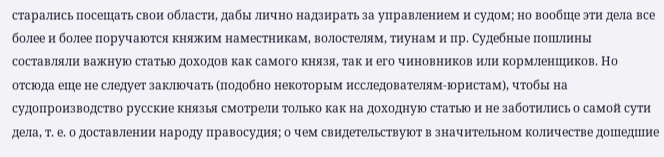старались посещать свои области, дабы лично надзирать за управлением и судом; но вообще эти дела все более и более поручаются княжим наместникам, волостелям, тиунам и пр. Судебные пошлины составляли важную статью доходов как самого князя, так и его чиновников или кормленщиков. Но отсюда еще не следует заключать (подобно некоторым исследователям-юристам), чтобы на судопроизводство русские князья смотрели только как на доходную статью и не заботились о самой сути дела, т. е. о доставлении народу правосудия; о чем свидетельствуют в значительном количестве дошедшие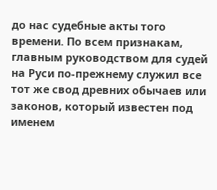до нас судебные акты того времени. По всем признакам, главным руководством для судей на Руси по-прежнему служил все тот же свод древних обычаев или законов, который известен под именем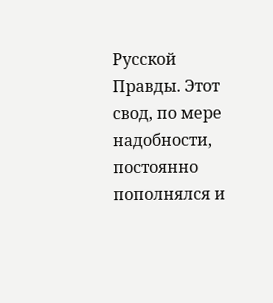Русской Правды. Этот свод, по мере надобности, постоянно пополнялся и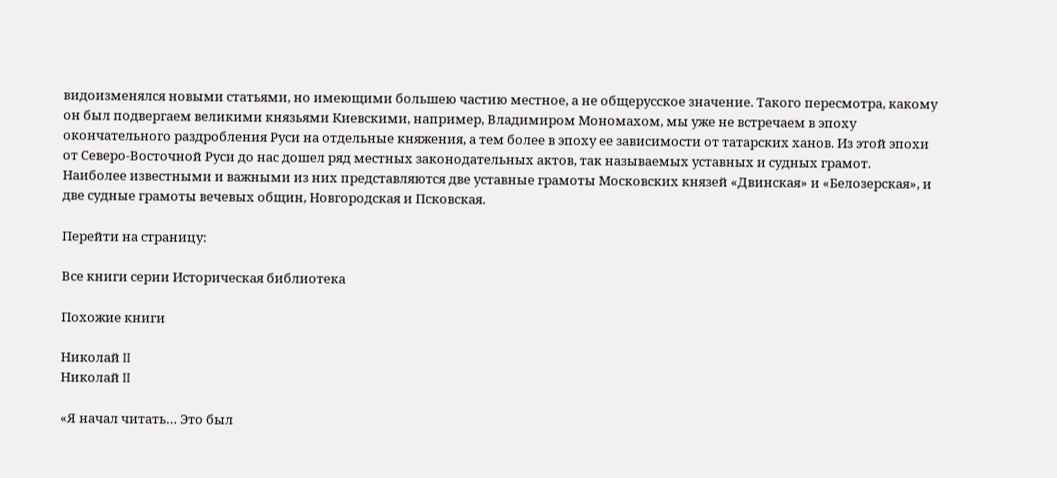видоизменялся новыми статьями, но имеющими большею частию местное, а не общерусское значение. Такого пересмотра, какому он был подвергаем великими князьями Киевскими, например, Владимиром Мономахом, мы уже не встречаем в эпоху окончательного раздробления Руси на отдельные княжения, а тем более в эпоху ее зависимости от татарских ханов. Из этой эпохи от Северо-Восточной Руси до нас дошел ряд местных законодательных актов, так называемых уставных и судных грамот. Наиболее известными и важными из них представляются две уставные грамоты Московских князей «Двинская» и «Белозерская», и две судные грамоты вечевых общин, Новгородская и Псковская.

Перейти на страницу:

Все книги серии Историческая библиотека

Похожие книги

Николай II
Николай II

«Я начал читать… Это был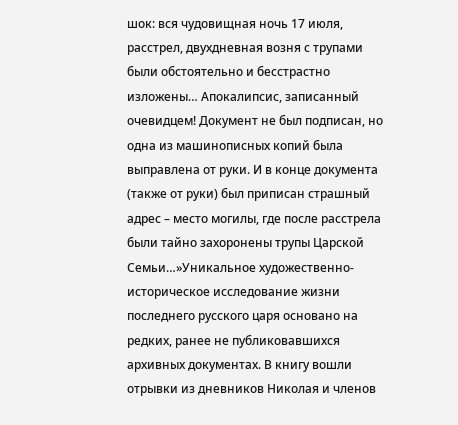шок: вся чудовищная ночь 17 июля, расстрел, двухдневная возня с трупами были обстоятельно и бесстрастно изложены… Апокалипсис, записанный очевидцем! Документ не был подписан, но одна из машинописных копий была выправлена от руки. И в конце документа (также от руки) был приписан страшный адрес – место могилы, где после расстрела были тайно захоронены трупы Царской Семьи…»Уникальное художественно-историческое исследование жизни последнего русского царя основано на редких, ранее не публиковавшихся архивных документах. В книгу вошли отрывки из дневников Николая и членов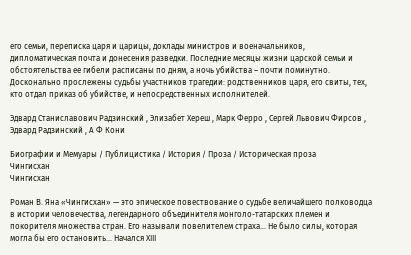его семьи, переписка царя и царицы, доклады министров и военачальников, дипломатическая почта и донесения разведки. Последние месяцы жизни царской семьи и обстоятельства ее гибели расписаны по дням, а ночь убийства – почти поминутно. Досконально прослежены судьбы участников трагедии: родственников царя, его свиты, тех, кто отдал приказ об убийстве, и непосредственных исполнителей.

Эдвард Станиславович Радзинский , Элизабет Хереш , Марк Ферро , Сергей Львович Фирсов , Эдвард Радзинский , А Ф Кони

Биографии и Мемуары / Публицистика / История / Проза / Историческая проза
Чингисхан
Чингисхан

Роман В. Яна «Чингисхан» — это эпическое повествование о судьбе величайшего полководца в истории человечества, легендарного объединителя монголо-татарских племен и покорителя множества стран. Его называли повелителем страха… Не было силы, которая могла бы его остановить… Начался XIII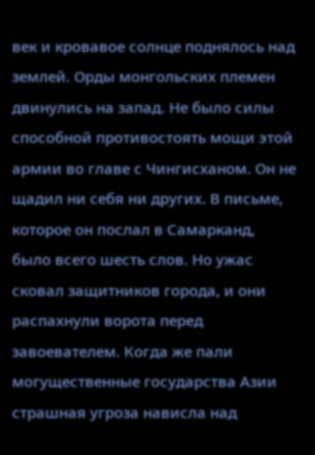век и кровавое солнце поднялось над землей. Орды монгольских племен двинулись на запад. Не было силы способной противостоять мощи этой армии во главе с Чингисханом. Он не щадил ни себя ни других. В письме, которое он послал в Самарканд, было всего шесть слов. Но ужас сковал защитников города, и они распахнули ворота перед завоевателем. Когда же пали могущественные государства Азии страшная угроза нависла над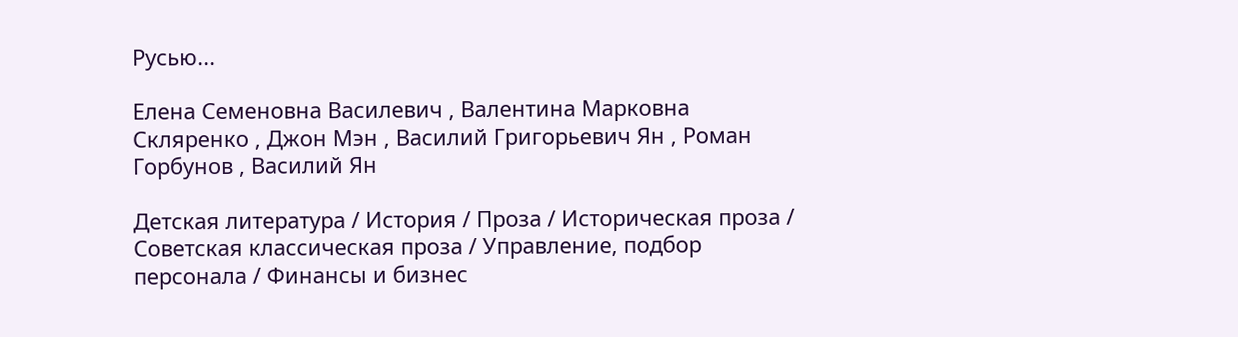Русью...

Елена Семеновна Василевич , Валентина Марковна Скляренко , Джон Мэн , Василий Григорьевич Ян , Роман Горбунов , Василий Ян

Детская литература / История / Проза / Историческая проза / Советская классическая проза / Управление, подбор персонала / Финансы и бизнес